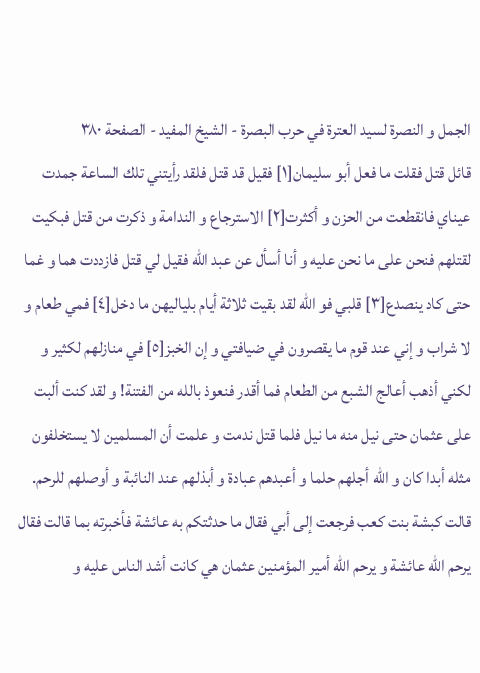الجمل و النصرة لسيد العترة في حرب البصرة - الشيخ المفيد - الصفحة ٣٨٠
قائل قتل فقلت ما فعل أبو سليمان[١] فقيل قد قتل فلقد رأيتني تلك الساعة جمدت عيناي فانقطعت من الحزن و أكثرت[٢] الاسترجاع و الندامة و ذكرت من قتل فبكيت لقتلهم فنحن على ما نحن عليه و أنا أسأل عن عبد الله فقيل لي قتل فازددت هما و غما حتى كاد ينصدع[٣] قلبي فو الله لقد بقيت ثلاثة أيام بلياليهن ما دخل[٤] فمي طعام و لا شراب و إني عند قوم ما يقصرون في ضيافتي و إن الخبز[٥] في منازلهم لكثير و لكني أذهب أعالج الشبع من الطعام فما أقدر فنعوذ بالله من الفتنة! و لقد كنت ألبت على عثمان حتى نيل منه ما نيل فلما قتل ندمت و علمت أن المسلمين لا يستخلفون مثله أبدا كان و الله أجلهم حلما و أعبدهم عبادة و أبذلهم عند النائبة و أوصلهم للرحم.
قالت كبشة بنت كعب فرجعت إلى أبي فقال ما حدثتكم به عائشة فأخبرته بما قالت فقال يرحم الله عائشة و يرحم الله أمير المؤمنين عثمان هي كانت أشد الناس عليه و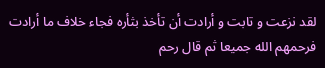لقد نزعت و تابت و أرادت أن تأخذ بثأره فجاء خلاف ما أرادت فرحمهم الله جميعا ثم قال رحم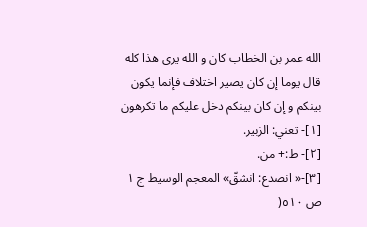الله عمر بن الخطاب كان و الله يرى هذا كله قال يوما إن كان يصير اختلاف فإنما يكون بينكم و إن كان بينكم دخل عليكم ما تكرهون
[١]- تعني: الزبير.
[٢]- ط:+ من.
[٣]-« انصدع: انشقّ» المعجم الوسيط ج ١ ص ٥١٠(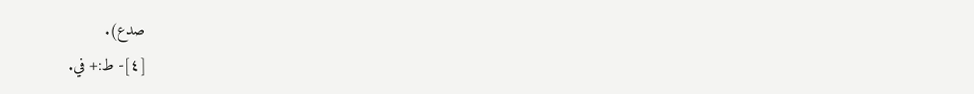صدع).
[٤]- ط:+ في.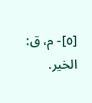[٥]- م، ق: الخير.